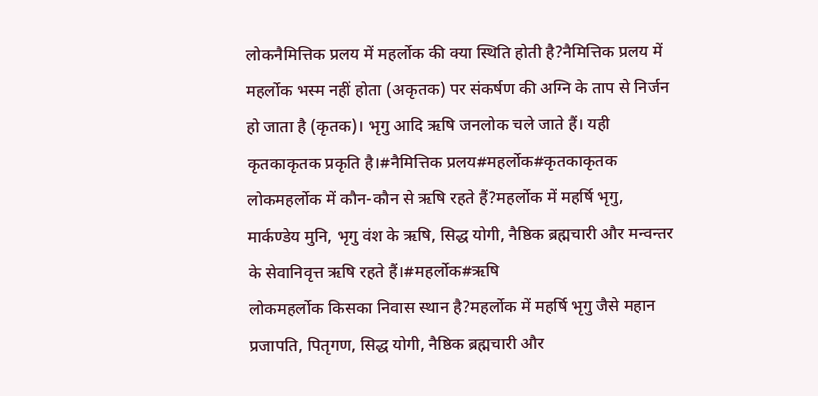लोकनैमित्तिक प्रलय में महर्लोक की क्या स्थिति होती है?नैमित्तिक प्रलय में महर्लोक भस्म नहीं होता (अकृतक) पर संकर्षण की अग्नि के ताप से निर्जन हो जाता है (कृतक)। भृगु आदि ऋषि जनलोक चले जाते हैं। यही कृतकाकृतक प्रकृति है।#नैमित्तिक प्रलय#महर्लोक#कृतकाकृतक
लोकमहर्लोक में कौन-कौन से ऋषि रहते हैं?महर्लोक में महर्षि भृगु, मार्कण्डेय मुनि, भृगु वंश के ऋषि, सिद्ध योगी, नैष्ठिक ब्रह्मचारी और मन्वन्तर के सेवानिवृत्त ऋषि रहते हैं।#महर्लोक#ऋषि
लोकमहर्लोक किसका निवास स्थान है?महर्लोक में महर्षि भृगु जैसे महान प्रजापति, पितृगण, सिद्ध योगी, नैष्ठिक ब्रह्मचारी और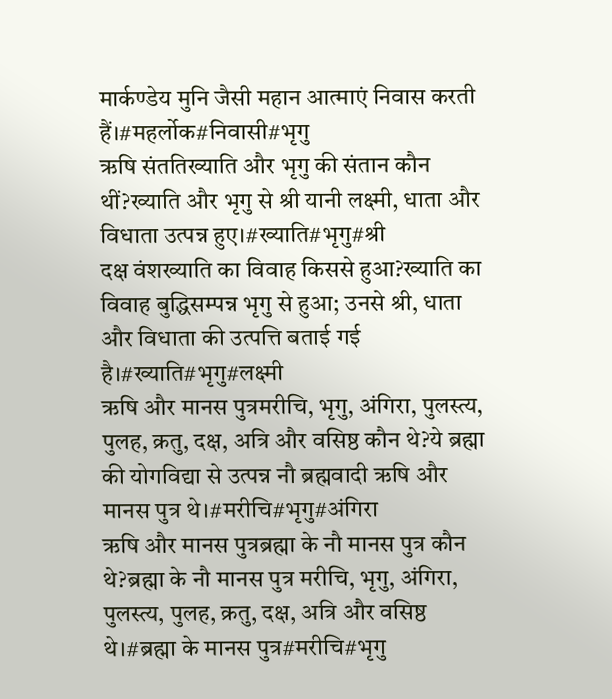मार्कण्डेय मुनि जैसी महान आत्माएं निवास करती हैं।#महर्लोक#निवासी#भृगु
ऋषि संततिख्याति और भृगु की संतान कौन थीं?ख्याति और भृगु से श्री यानी लक्ष्मी, धाता और विधाता उत्पन्न हुए।#ख्याति#भृगु#श्री
दक्ष वंशख्याति का विवाह किससे हुआ?ख्याति का विवाह बुद्धिसम्पन्न भृगु से हुआ; उनसे श्री, धाता और विधाता की उत्पत्ति बताई गई है।#ख्याति#भृगु#लक्ष्मी
ऋषि और मानस पुत्रमरीचि, भृगु, अंगिरा, पुलस्त्य, पुलह, क्रतु, दक्ष, अत्रि और वसिष्ठ कौन थे?ये ब्रह्मा की योगविद्या से उत्पन्न नौ ब्रह्मवादी ऋषि और मानस पुत्र थे।#मरीचि#भृगु#अंगिरा
ऋषि और मानस पुत्रब्रह्मा के नौ मानस पुत्र कौन थे?ब्रह्मा के नौ मानस पुत्र मरीचि, भृगु, अंगिरा, पुलस्त्य, पुलह, क्रतु, दक्ष, अत्रि और वसिष्ठ थे।#ब्रह्मा के मानस पुत्र#मरीचि#भृगु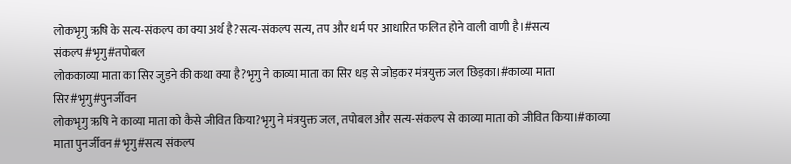लोकभृगु ऋषि के सत्य-संकल्प का क्या अर्थ है?सत्य-संकल्प सत्य, तप और धर्म पर आधारित फलित होने वाली वाणी है।#सत्य संकल्प#भृगु#तपोबल
लोककाव्या माता का सिर जुड़ने की कथा क्या है?भृगु ने काव्या माता का सिर धड़ से जोड़कर मंत्रयुक्त जल छिड़का।#काव्या माता सिर#भृगु#पुनर्जीवन
लोकभृगु ऋषि ने काव्या माता को कैसे जीवित किया?भृगु ने मंत्रयुक्त जल, तपोबल और सत्य-संकल्प से काव्या माता को जीवित किया।#काव्या माता पुनर्जीवन#भृगु#सत्य संकल्प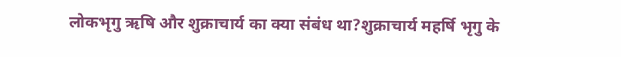लोकभृगु ऋषि और शुक्राचार्य का क्या संबंध था?शुक्राचार्य महर्षि भृगु के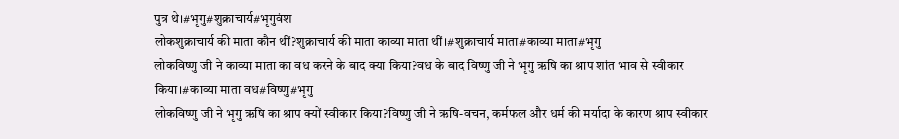पुत्र थे।#भृगु#शुक्राचार्य#भृगुवंश
लोकशुक्राचार्य की माता कौन थीं?शुक्राचार्य की माता काव्या माता थीं।#शुक्राचार्य माता#काव्या माता#भृगु
लोकविष्णु जी ने काव्या माता का वध करने के बाद क्या किया?वध के बाद विष्णु जी ने भृगु ऋषि का श्राप शांत भाव से स्वीकार किया।#काव्या माता वध#विष्णु#भृगु
लोकविष्णु जी ने भृगु ऋषि का श्राप क्यों स्वीकार किया?विष्णु जी ने ऋषि-वचन, कर्मफल और धर्म की मर्यादा के कारण श्राप स्वीकार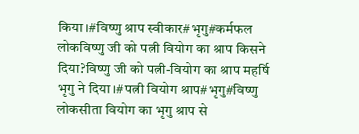किया।#विष्णु श्राप स्वीकार#भृगु#कर्मफल
लोकविष्णु जी को पत्नी वियोग का श्राप किसने दिया?विष्णु जी को पत्नी-वियोग का श्राप महर्षि भृगु ने दिया।#पत्नी वियोग श्राप#भृगु#विष्णु
लोकसीता वियोग का भृगु श्राप से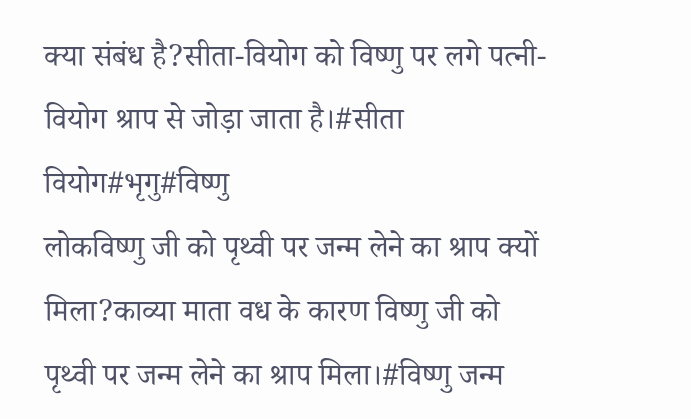क्या संबंध है?सीता-वियोग को विष्णु पर लगे पत्नी-वियोग श्राप से जोड़ा जाता है।#सीता वियोग#भृगु#विष्णु
लोकविष्णु जी को पृथ्वी पर जन्म लेने का श्राप क्यों मिला?काव्या माता वध के कारण विष्णु जी को पृथ्वी पर जन्म लेने का श्राप मिला।#विष्णु जन्म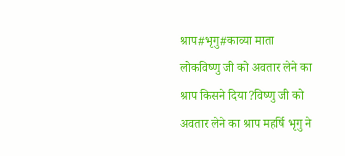श्राप#भृगु#काव्या माता
लोकविष्णु जी को अवतार लेने का श्राप किसने दिया?विष्णु जी को अवतार लेने का श्राप महर्षि भृगु ने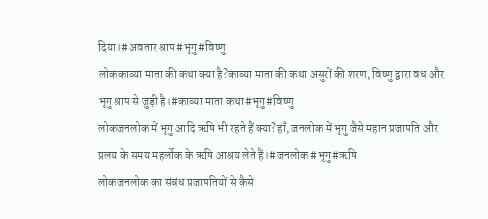दिया।#अवतार श्राप#भृगु#विष्णु
लोककाव्या माता की कथा क्या है?काव्या माता की कथा असुरों की शरण, विष्णु द्वारा वध और भृगु श्राप से जुड़ी है।#काव्या माता कथा#भृगु#विष्णु
लोकजनलोक में भृगु आदि ऋषि भी रहते हैं क्या?हाँ, जनलोक में भृगु जैसे महान प्रजापति और प्रलय के समय महर्लोक के ऋषि आश्रय लेते हैं।#जनलोक#भृगु#ऋषि
लोकजनलोक का संबंध प्रजापतियों से कैसे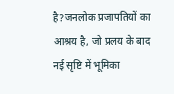है?जनलोक प्रजापतियों का आश्रय है, जो प्रलय के बाद नई सृष्टि में भूमिका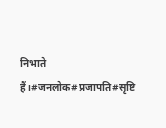निभाते हैं।#जनलोक#प्रजापति#सृष्टि